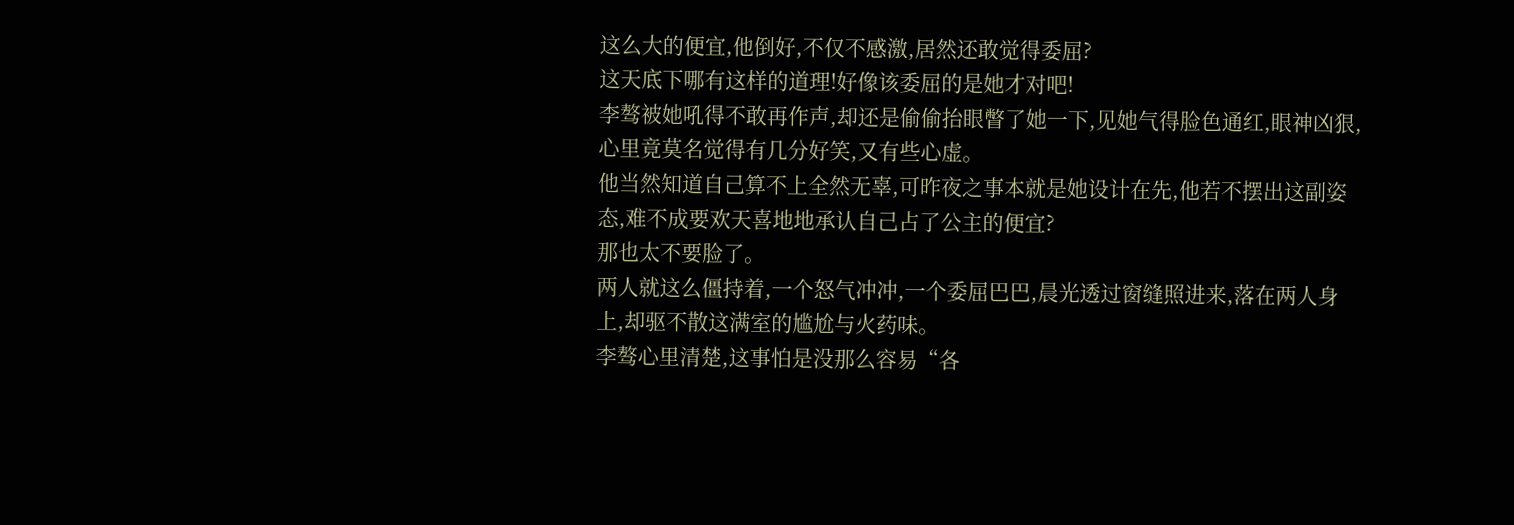这么大的便宜,他倒好,不仅不感激,居然还敢觉得委屈?
这天底下哪有这样的道理!好像该委屈的是她才对吧!
李骜被她吼得不敢再作声,却还是偷偷抬眼瞥了她一下,见她气得脸色通红,眼神凶狠,心里竟莫名觉得有几分好笑,又有些心虚。
他当然知道自己算不上全然无辜,可昨夜之事本就是她设计在先,他若不摆出这副姿态,难不成要欢天喜地地承认自己占了公主的便宜?
那也太不要脸了。
两人就这么僵持着,一个怒气冲冲,一个委屈巴巴,晨光透过窗缝照进来,落在两人身上,却驱不散这满室的尴尬与火药味。
李骜心里清楚,这事怕是没那么容易“各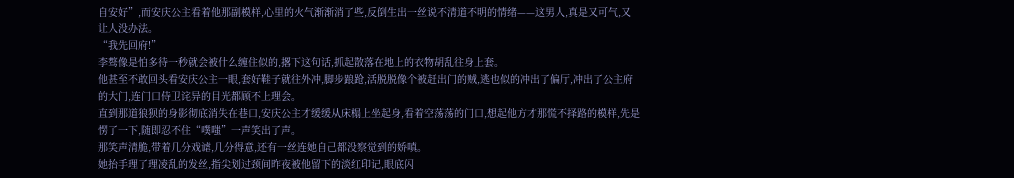自安好”,而安庆公主看着他那副模样,心里的火气渐渐消了些,反倒生出一丝说不清道不明的情绪——这男人,真是又可气,又让人没办法。
“我先回府!”
李骜像是怕多待一秒就会被什么缠住似的,撂下这句话,抓起散落在地上的衣物胡乱往身上套。
他甚至不敢回头看安庆公主一眼,套好鞋子就往外冲,脚步踉跄,活脱脱像个被赶出门的贼,逃也似的冲出了偏厅,冲出了公主府的大门,连门口侍卫诧异的目光都顾不上理会。
直到那道狼狈的身影彻底消失在巷口,安庆公主才缓缓从床榻上坐起身,看着空荡荡的门口,想起他方才那慌不择路的模样,先是愣了一下,随即忍不住“噗嗤”一声笑出了声。
那笑声清脆,带着几分戏谑,几分得意,还有一丝连她自己都没察觉到的娇嗔。
她抬手理了理凌乱的发丝,指尖划过颈间昨夜被他留下的淡红印记,眼底闪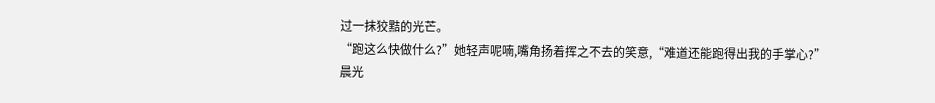过一抹狡黠的光芒。
“跑这么快做什么?”她轻声呢喃,嘴角扬着挥之不去的笑意,“难道还能跑得出我的手掌心?”
晨光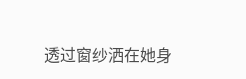透过窗纱洒在她身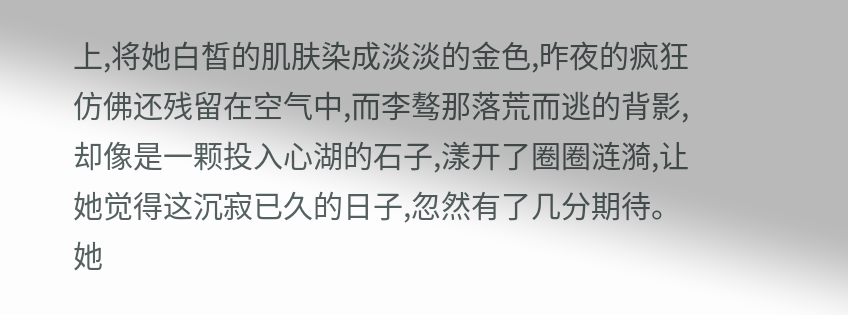上,将她白皙的肌肤染成淡淡的金色,昨夜的疯狂仿佛还残留在空气中,而李骜那落荒而逃的背影,却像是一颗投入心湖的石子,漾开了圈圈涟漪,让她觉得这沉寂已久的日子,忽然有了几分期待。
她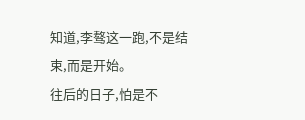知道,李骜这一跑,不是结束,而是开始。
往后的日子,怕是不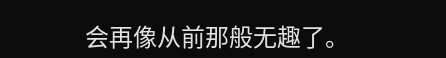会再像从前那般无趣了。